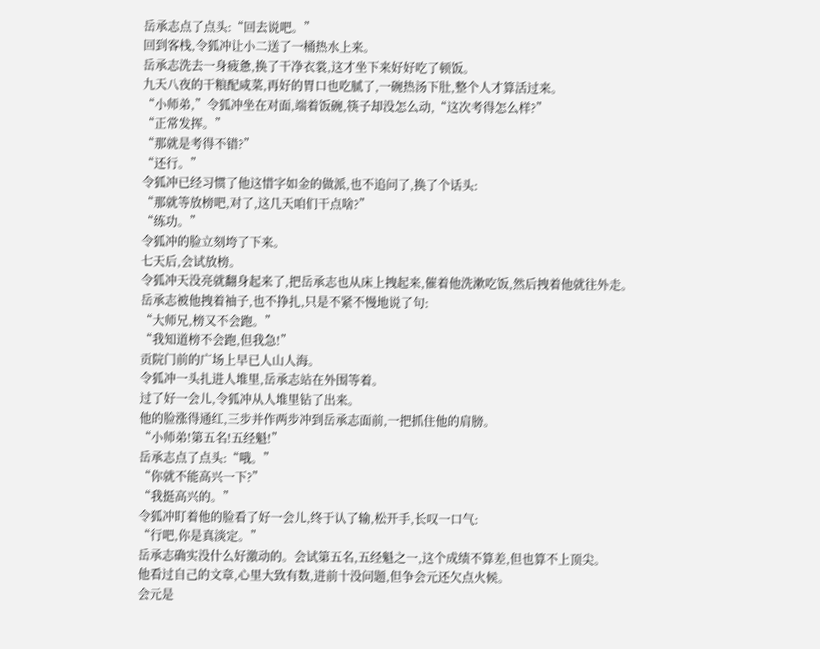岳承志点了点头:“回去说吧。”
回到客栈,令狐冲让小二送了一桶热水上来。
岳承志洗去一身疲惫,换了干净衣裳,这才坐下来好好吃了顿饭。
九天八夜的干粮配咸菜,再好的胃口也吃腻了,一碗热汤下肚,整个人才算活过来。
“小师弟,”令狐冲坐在对面,端着饭碗,筷子却没怎么动,“这次考得怎么样?”
“正常发挥。”
“那就是考得不错?”
“还行。”
令狐冲已经习惯了他这惜字如金的做派,也不追问了,换了个话头:
“那就等放榜吧,对了,这几天咱们干点啥?”
“练功。”
令狐冲的脸立刻垮了下来。
七天后,会试放榜。
令狐冲天没亮就翻身起来了,把岳承志也从床上拽起来,催着他洗漱吃饭,然后拽着他就往外走。
岳承志被他拽着袖子,也不挣扎,只是不紧不慢地说了句:
“大师兄,榜又不会跑。”
“我知道榜不会跑,但我急!”
贡院门前的广场上早已人山人海。
令狐冲一头扎进人堆里,岳承志站在外围等着。
过了好一会儿,令狐冲从人堆里钻了出来。
他的脸涨得通红,三步并作两步冲到岳承志面前,一把抓住他的肩膀。
“小师弟!第五名!五经魁!”
岳承志点了点头:“哦。”
“你就不能高兴一下?”
“我挺高兴的。”
令狐冲盯着他的脸看了好一会儿,终于认了输,松开手,长叹一口气:
“行吧,你是真淡定。”
岳承志确实没什么好激动的。会试第五名,五经魁之一,这个成绩不算差,但也算不上顶尖。
他看过自己的文章,心里大致有数,进前十没问题,但争会元还欠点火候。
会元是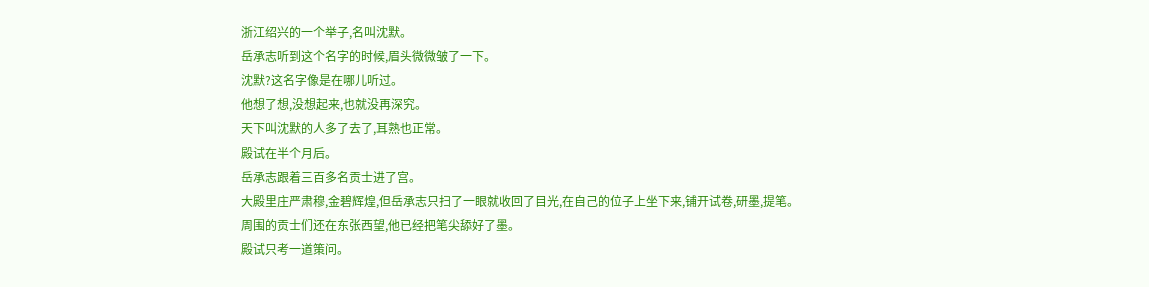浙江绍兴的一个举子,名叫沈默。
岳承志听到这个名字的时候,眉头微微皱了一下。
沈默?这名字像是在哪儿听过。
他想了想,没想起来,也就没再深究。
天下叫沈默的人多了去了,耳熟也正常。
殿试在半个月后。
岳承志跟着三百多名贡士进了宫。
大殿里庄严肃穆,金碧辉煌,但岳承志只扫了一眼就收回了目光,在自己的位子上坐下来,铺开试卷,研墨,提笔。
周围的贡士们还在东张西望,他已经把笔尖舔好了墨。
殿试只考一道策问。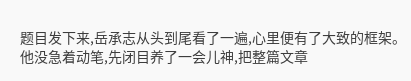题目发下来,岳承志从头到尾看了一遍,心里便有了大致的框架。
他没急着动笔,先闭目养了一会儿神,把整篇文章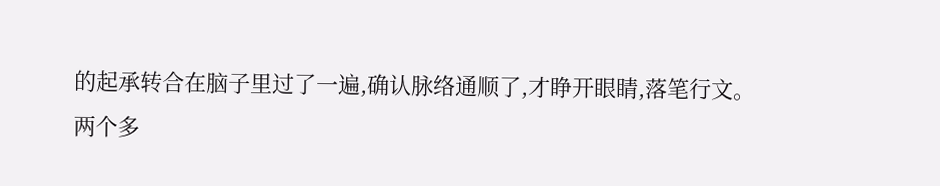的起承转合在脑子里过了一遍,确认脉络通顺了,才睁开眼睛,落笔行文。
两个多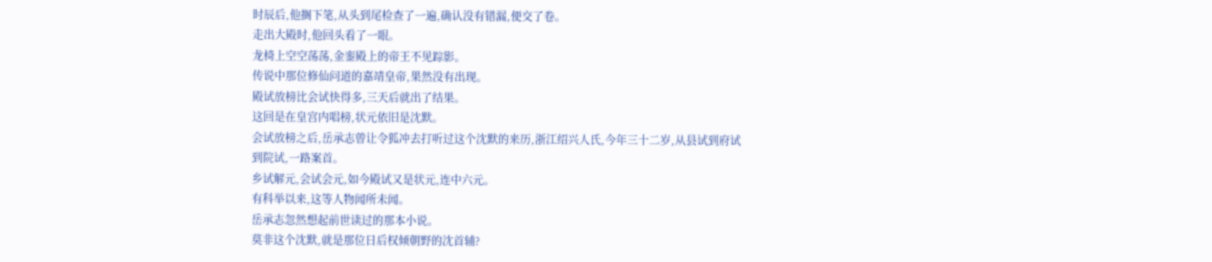时辰后,他搁下笔,从头到尾检查了一遍,确认没有错漏,便交了卷。
走出大殿时,他回头看了一眼。
龙椅上空空荡荡,金銮殿上的帝王不见踪影。
传说中那位修仙问道的嘉靖皇帝,果然没有出现。
殿试放榜比会试快得多,三天后就出了结果。
这回是在皇宫内唱榜,状元依旧是沈默。
会试放榜之后,岳承志曾让令狐冲去打听过这个沈默的来历,浙江绍兴人氏,今年三十二岁,从县试到府试到院试,一路案首。
乡试解元,会试会元,如今殿试又是状元,连中六元。
有科举以来,这等人物闻所未闻。
岳承志忽然想起前世读过的那本小说。
莫非这个沈默,就是那位日后权倾朝野的沈首辅?